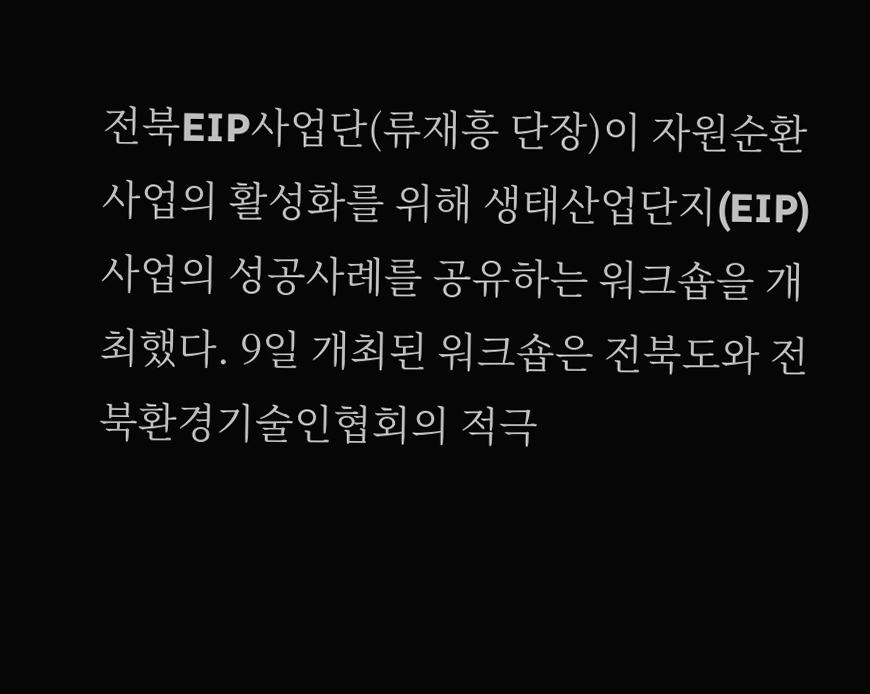전북EIP사업단(류재흥 단장)이 자원순환 사업의 활성화를 위해 생태산업단지(EIP)사업의 성공사례를 공유하는 워크숍을 개최했다. 9일 개최된 워크숍은 전북도와 전북환경기술인협회의 적극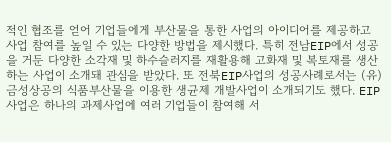적인 협조를 얻어 기업들에게 부산물을 통한 사업의 아이디어를 제공하고 사업 참여를 높일 수 있는 다양한 방법을 제시했다. 특히 전남EIP에서 성공을 거둔 다양한 소각재 및 하수슬러지를 재활용해 고화재 및 복토재를 생산하는 사업이 소개돼 관심을 받았다. 또 전북EIP사업의 성공사례로서는 (유)금성상공의 식품부산물을 이용한 생균제 개발사업이 소개되기도 했다. EIP사업은 하나의 과제사업에 여러 기업들이 참여해 서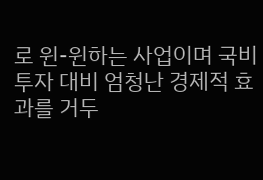로 윈-윈하는 사업이며 국비투자 대비 엄청난 경제적 효과를 거두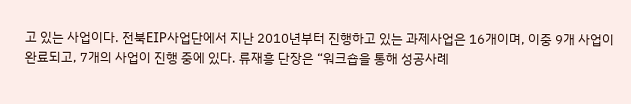고 있는 사업이다. 전북EIP사업단에서 지난 2010년부터 진행하고 있는 과제사업은 16개이며, 이중 9개 사업이 완료되고, 7개의 사업이 진행 중에 있다. 류재흥 단장은 “워크숍을 통해 성공사례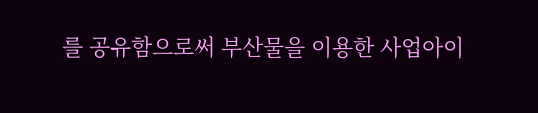를 공유함으로써 부산물을 이용한 사업아이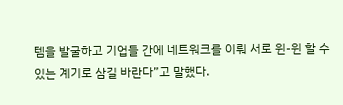템을 발굴하고 기업들 간에 네트워크를 이뤄 서로 윈-윈 할 수 있는 계기로 삼길 바란다”고 말했다.